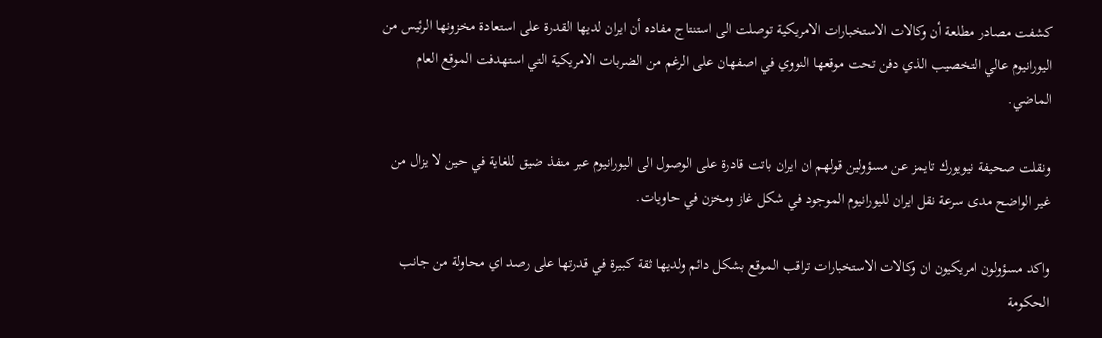كشفت مصادر مطلعة أن وكالات الاستخبارات الامريكية توصلت الى استنتاج مفاده أن ايران لديها القدرة على استعادة مخزونها الرئيس من اليورانيوم عالي التخصيب الذي دفن تحت موقعها النووي في اصفهان على الرغم من الضربات الامريكية التي استهدفت الموقع العام الماضي.

ونقلت صحيفة نيويورك تايمز عن مسؤولين قولهم ان ايران باتت قادرة على الوصول الى اليورانيوم عبر منفذ ضيق للغاية في حين لا يزال من غير الواضح مدى سرعة نقل ايران لليورانيوم الموجود في شكل غاز ومخزن في حاويات.

واكد مسؤولون امريكيون ان وكالات الاستخبارات تراقب الموقع بشكل دائم ولديها ثقة كبيرة في قدرتها على رصد اي محاولة من جانب الحكومة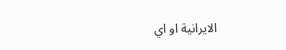الايرانية او اي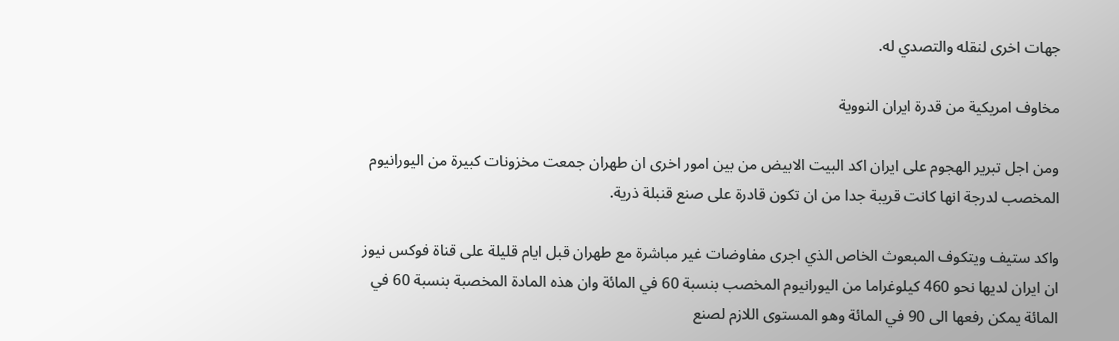جهات اخرى لنقله والتصدي له.

مخاوف امريكية من قدرة ايران النووية

ومن اجل تبرير الهجوم على ايران اكد البيت الابيض من بين امور اخرى ان طهران جمعت مخزونات كبيرة من اليورانيوم المخصب لدرجة انها كانت قريبة جدا من ان تكون قادرة على صنع قنبلة ذرية.

واكد ستيف ويتكوف المبعوث الخاص الذي اجرى مفاوضات غير مباشرة مع طهران قبل ايام قليلة على قناة فوكس نيوز ان ايران لديها نحو 460 كيلوغراما من اليورانيوم المخصب بنسبة 60 في المائة وان هذه المادة المخصبة بنسبة 60 في المائة يمكن رفعها الى 90 في المائة وهو المستوى اللازم لصنع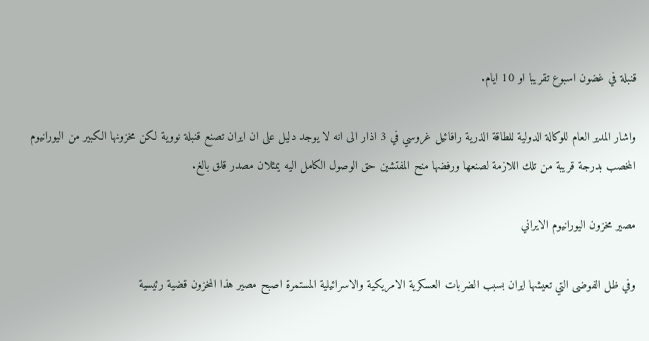قنبلة في غضون اسبوع تقريبا او 10 ايام.

واشار المدير العام للوكالة الدولية للطاقة الذرية رافائيل غروسي في 3 اذار الى انه لا يوجد دليل على ان ايران تصنع قنبلة نووية لكن مخزونها الكبير من اليورانيوم المخصب بدرجة قريبة من تلك اللازمة لصنعها ورفضها منح المفتشين حق الوصول الكامل اليه يمثلان مصدر قلق بالغ.

مصير مخزون اليورانيوم الايراني

وفي ظل الفوضى التي تعيشها ايران بسبب الضربات العسكرية الامريكية والاسرائيلية المستمرة اصبح مصير هذا المخزون قضية رئيسية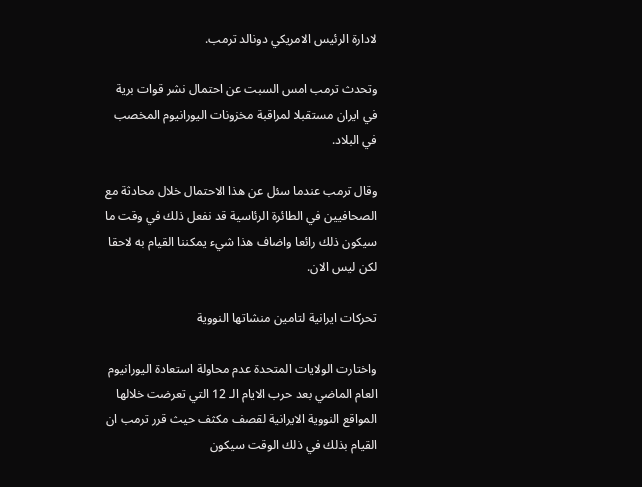لادارة الرئيس الامريكي دونالد ترمب.

وتحدث ترمب امس السبت عن احتمال نشر قوات برية في ايران مستقبلا لمراقبة مخزونات اليورانيوم المخصب في البلاد.

وقال ترمب عندما سئل عن هذا الاحتمال خلال محادثة مع الصحافيين في الطائرة الرئاسية قد نفعل ذلك في وقت ما سيكون ذلك رائعا واضاف هذا شيء يمكننا القيام به لاحقا لكن ليس الان.

تحركات ايرانية لتامين منشاتها النووية

واختارت الولايات المتحدة عدم محاولة استعادة اليورانيوم العام الماضي بعد حرب الايام الـ 12 التي تعرضت خلالها المواقع النووية الايرانية لقصف مكثف حيث قرر ترمب ان القيام بذلك في ذلك الوقت سيكون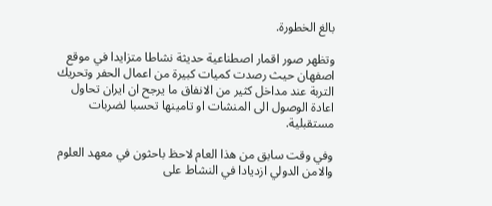بالغ الخطورة.

وتظهر صور اقمار اصطناعية حديثة نشاطا متزايدا في موقع اصفهان حيث رصدت كميات كبيرة من اعمال الحفر وتحريك التربة عند مداخل كثير من الانفاق ما يرجح ان ايران تحاول اعادة الوصول الى المنشات او تامينها تحسبا لضربات مستقبلية.

وفي وقت سابق من هذا العام لاحظ باحثون في معهد العلوم والامن الدولي ازديادا في النشاط على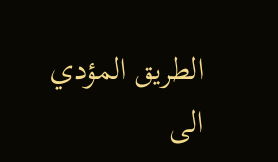الطريق المؤدي الى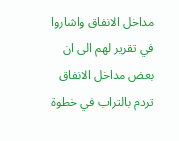مداخل الانفاق واشاروا في تقرير لهم الى ان بعض مداخل الانفاق تردم بالتراب في خطوة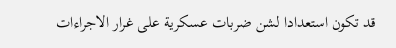قد تكون استعدادا لشن ضربات عسكرية على غرار الاجراءات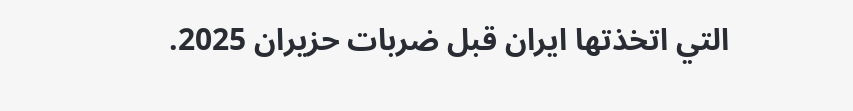التي اتخذتها ايران قبل ضربات حزيران 2025.